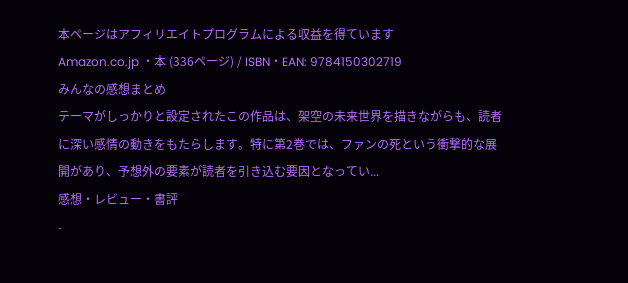本ページはアフィリエイトプログラムによる収益を得ています
Amazon.co.jp ・本 (336ページ) / ISBN・EAN: 9784150302719
みんなの感想まとめ
テーマがしっかりと設定されたこの作品は、架空の未来世界を描きながらも、読者に深い感情の動きをもたらします。特に第2巻では、ファンの死という衝撃的な展開があり、予想外の要素が読者を引き込む要因となってい...
感想・レビュー・書評
-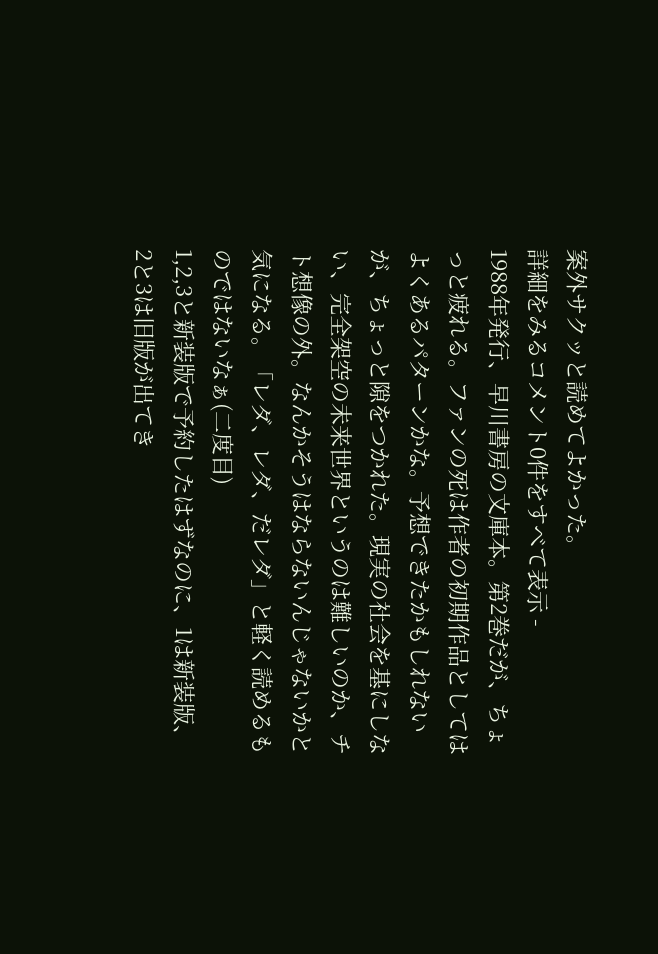案外サクッと読めてよかった。
詳細をみるコメント0件をすべて表示 -
1988年発行、早川書房の文庫本。第2巻だが、ちょっと疲れる。ファンの死は作者の初期作品としてはよくあるパターンかな。予想できたかもしれないが、ちょっと隙をつかれた。現実の社会を基にしない、完全架空の未来世界というのは難しいのか、チト想像の外。なんかそうはならないんじゃないかと気になる。「レダ、レダ、だレダ」と軽く読めるものではないなぁ(二度目)
1,2,3と新装版で予約したはずなのに、1は新装版、2と3は旧版が出てき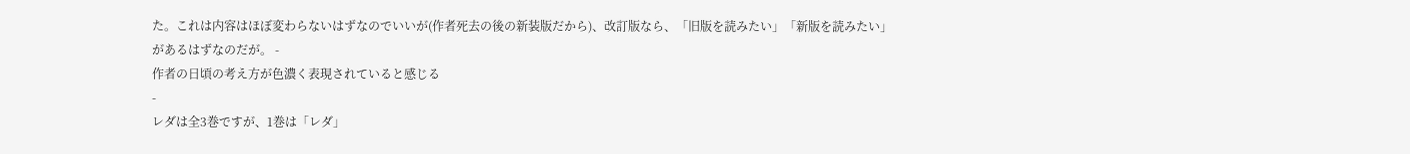た。これは内容はほぼ変わらないはずなのでいいが(作者死去の後の新装版だから)、改訂版なら、「旧版を読みたい」「新版を読みたい」があるはずなのだが。 -
作者の日頃の考え方が色濃く表現されていると感じる
-
レダは全3巻ですが、1巻は「レダ」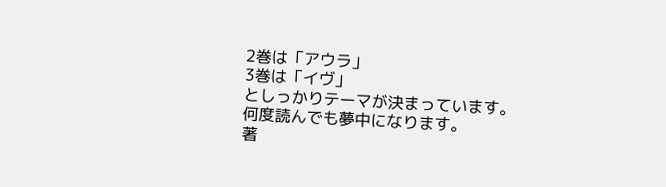2巻は「アウラ」
3巻は「イヴ」
としっかりテーマが決まっています。
何度読んでも夢中になります。
著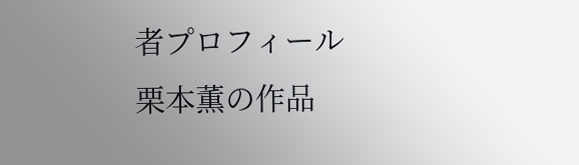者プロフィール
栗本薫の作品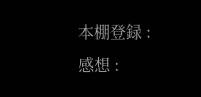本棚登録 :
感想 :